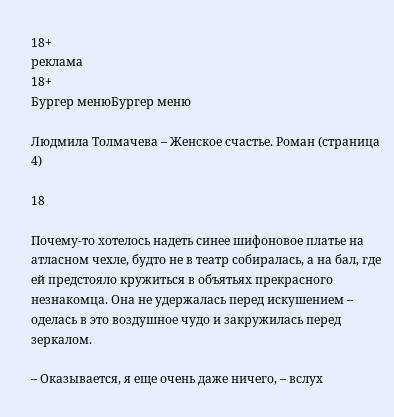18+
реклама
18+
Бургер менюБургер меню

Людмила Толмачева – Женское счастье. Роман (страница 4)

18

Почему-то хотелось надеть синее шифоновое платье на атласном чехле, будто не в театр собиралась, а на бал, где ей предстояло кружиться в объятьях прекрасного незнакомца. Она не удержалась перед искушением – оделась в это воздушное чудо и закружилась перед зеркалом.

– Оказывается, я еще очень даже ничего, – вслух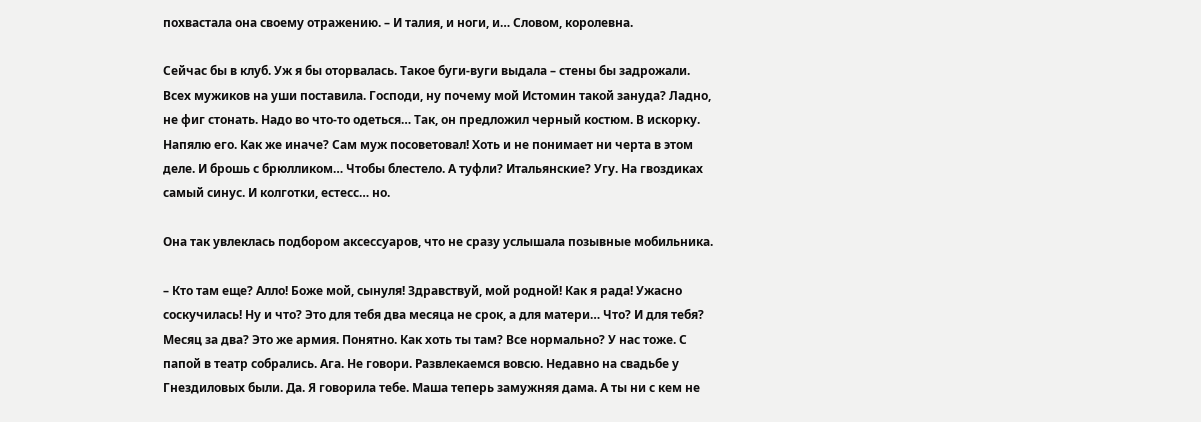похвастала она своему отражению. – И талия, и ноги, и… Словом, королевна.

Сейчас бы в клуб. Уж я бы оторвалась. Такое буги-вуги выдала – стены бы задрожали. Всех мужиков на уши поставила. Господи, ну почему мой Истомин такой зануда? Ладно, не фиг стонать. Надо во что-то одеться… Так, он предложил черный костюм. В искорку. Напялю его. Как же иначе? Сам муж посоветовал! Хоть и не понимает ни черта в этом деле. И брошь с брюлликом… Чтобы блестело. А туфли? Итальянские? Угу. На гвоздиках самый синус. И колготки, естесс… но.

Она так увлеклась подбором аксессуаров, что не сразу услышала позывные мобильника.

– Кто там еще? Алло! Боже мой, сынуля! Здравствуй, мой родной! Как я рада! Ужасно соскучилась! Ну и что? Это для тебя два месяца не срок, а для матери… Что? И для тебя? Месяц за два? Это же армия. Понятно. Как хоть ты там? Все нормально? У нас тоже. С папой в театр собрались. Ага. Не говори. Развлекаемся вовсю. Недавно на свадьбе у Гнездиловых были. Да. Я говорила тебе. Маша теперь замужняя дама. А ты ни с кем не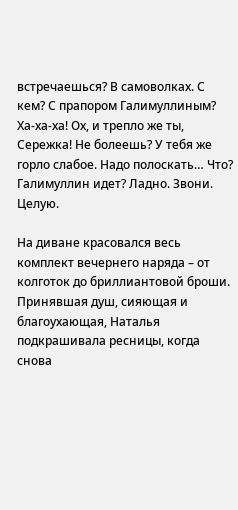встречаешься? В самоволках. С кем? С прапором Галимуллиным? Ха-ха-ха! Ох, и трепло же ты, Сережка! Не болеешь? У тебя же горло слабое. Надо полоскать… Что? Галимуллин идет? Ладно. Звони. Целую.

На диване красовался весь комплект вечернего наряда – от колготок до бриллиантовой броши. Принявшая душ, сияющая и благоухающая, Наталья подкрашивала ресницы, когда снова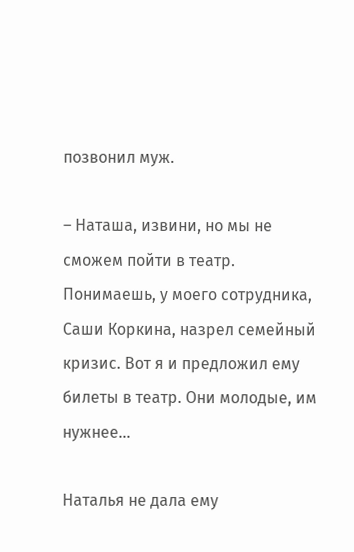позвонил муж.

– Наташа, извини, но мы не сможем пойти в театр. Понимаешь, у моего сотрудника, Саши Коркина, назрел семейный кризис. Вот я и предложил ему билеты в театр. Они молодые, им нужнее…

Наталья не дала ему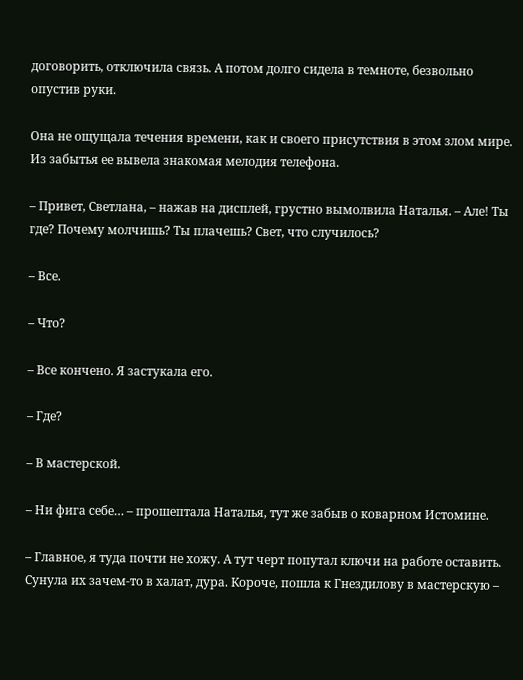договорить, отключила связь. А потом долго сидела в темноте, безвольно опустив руки.

Она не ощущала течения времени, как и своего присутствия в этом злом мире. Из забытья ее вывела знакомая мелодия телефона.

– Привет, Светлана, – нажав на дисплей, грустно вымолвила Наталья. – Але! Ты где? Почему молчишь? Ты плачешь? Свет, что случилось?

– Все.

– Что?

– Все кончено. Я застукала его.

– Где?

– В мастерской.

– Ни фига себе… – прошептала Наталья, тут же забыв о коварном Истомине.

– Главное, я туда почти не хожу. А тут черт попутал ключи на работе оставить. Сунула их зачем-то в халат, дура. Короче, пошла к Гнездилову в мастерскую –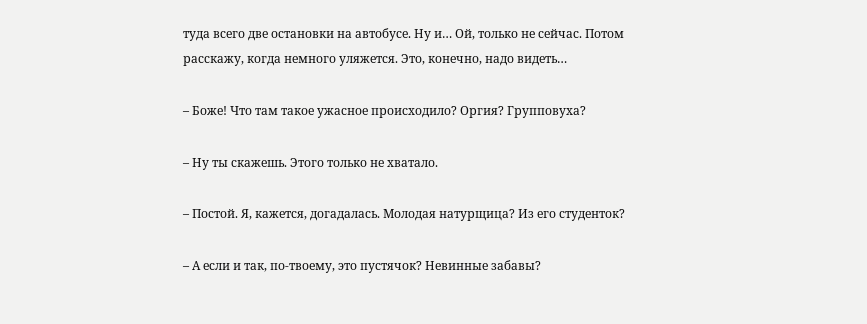туда всего две остановки на автобусе. Ну и… Ой, только не сейчас. Потом расскажу, когда немного уляжется. Это, конечно, надо видеть…

– Боже! Что там такое ужасное происходило? Оргия? Групповуха?

– Ну ты скажешь. Этого только не хватало.

– Постой. Я, кажется, догадалась. Молодая натурщица? Из его студенток?

– А если и так, по-твоему, это пустячок? Невинные забавы?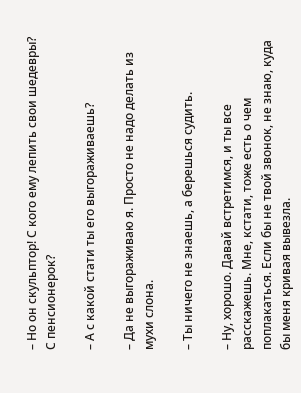– Но он скульптор! С кого ему лепить свои шедевры? С пенсионерок?

– А с какой стати ты его выгораживаешь?

– Да не выгораживаю я. Просто не надо делать из мухи слона.

– Ты ничего не знаешь, а берешься судить.

– Ну, хорошо. Давай встретимся, и ты все расскажешь. Мне, кстати, тоже есть о чем поплакаться. Если бы не твой звонок, не знаю, куда бы меня кривая вывезла.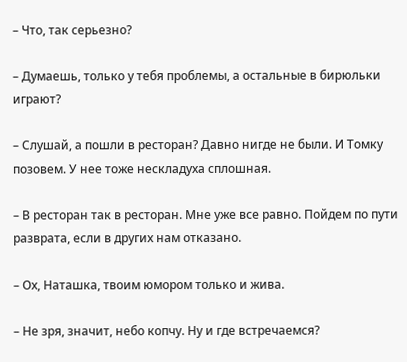– Что, так серьезно?

– Думаешь, только у тебя проблемы, а остальные в бирюльки играют?

– Слушай, а пошли в ресторан? Давно нигде не были. И Томку позовем. У нее тоже нескладуха сплошная.

– В ресторан так в ресторан. Мне уже все равно. Пойдем по пути разврата, если в других нам отказано.

– Ох, Наташка, твоим юмором только и жива.

– Не зря, значит, небо копчу. Ну и где встречаемся?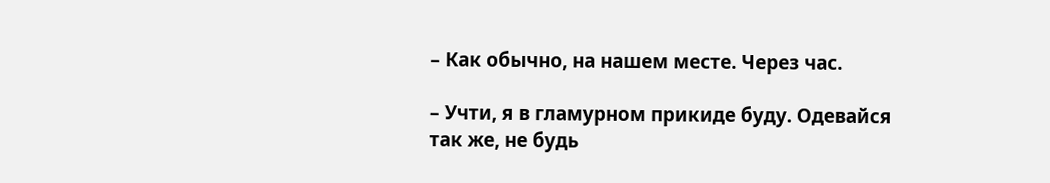– Как обычно, на нашем месте. Через час.

– Учти, я в гламурном прикиде буду. Одевайся так же, не будь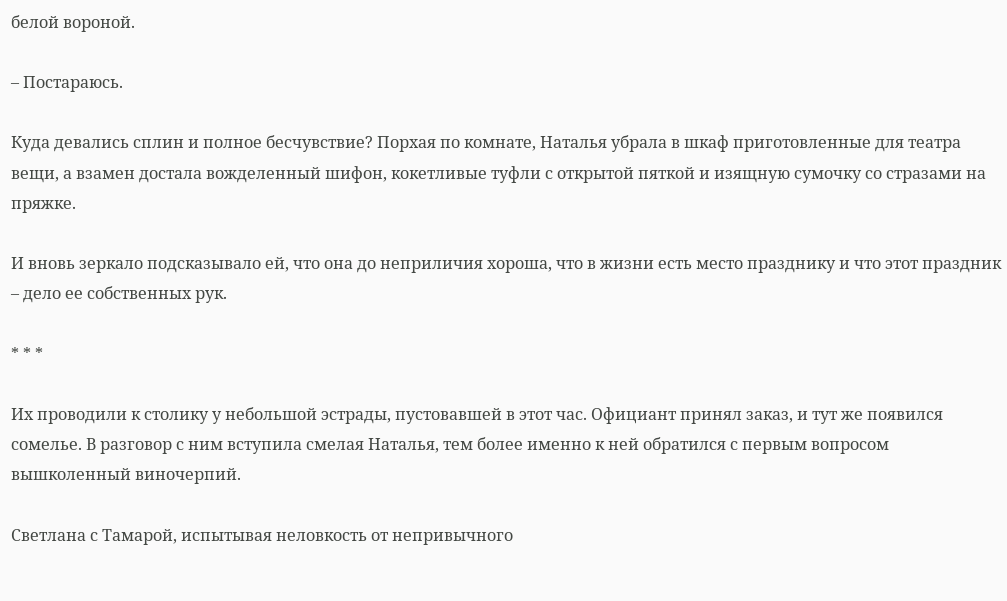белой вороной.

– Постараюсь.

Куда девались сплин и полное бесчувствие? Порхая по комнате, Наталья убрала в шкаф приготовленные для театра вещи, а взамен достала вожделенный шифон, кокетливые туфли с открытой пяткой и изящную сумочку со стразами на пряжке.

И вновь зеркало подсказывало ей, что она до неприличия хороша, что в жизни есть место празднику и что этот праздник – дело ее собственных рук.

* * *

Их проводили к столику у небольшой эстрады, пустовавшей в этот час. Официант принял заказ, и тут же появился сомелье. В разговор с ним вступила смелая Наталья, тем более именно к ней обратился с первым вопросом вышколенный виночерпий.

Светлана с Тамарой, испытывая неловкость от непривычного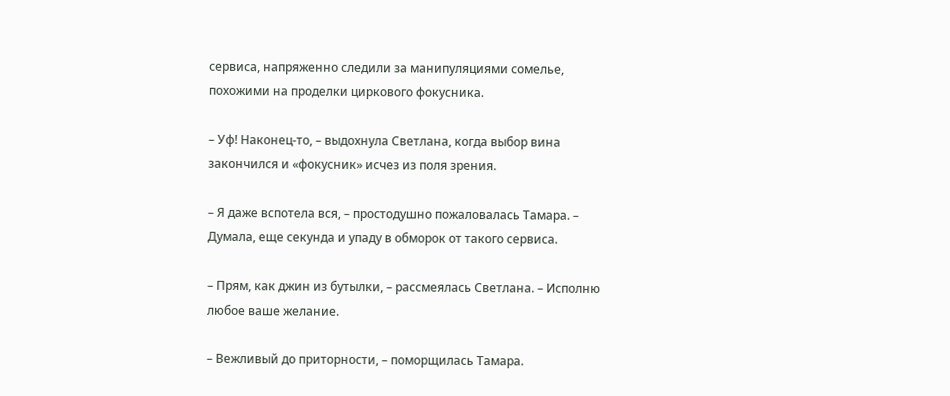сервиса, напряженно следили за манипуляциями сомелье, похожими на проделки циркового фокусника.

– Уф! Наконец-то, – выдохнула Светлана, когда выбор вина закончился и «фокусник» исчез из поля зрения.

– Я даже вспотела вся, – простодушно пожаловалась Тамара. – Думала, еще секунда и упаду в обморок от такого сервиса.

– Прям, как джин из бутылки, – рассмеялась Светлана. – Исполню любое ваше желание.

– Вежливый до приторности, – поморщилась Тамара.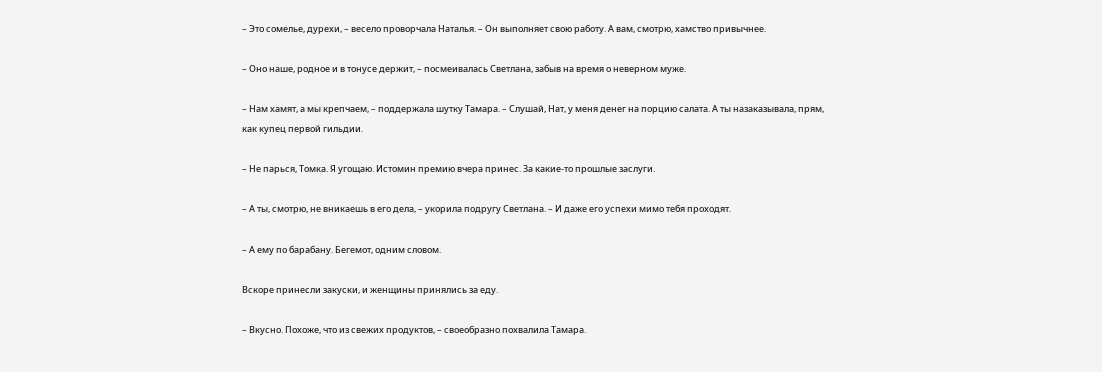– Это сомелье, дурехи, – весело проворчала Наталья. – Он выполняет свою работу. А вам, смотрю, хамство привычнее.

– Оно наше, родное и в тонусе держит, – посмеивалась Светлана, забыв на время о неверном муже.

– Нам хамят, а мы крепчаем, – поддержала шутку Тамара. – Слушай, Нат, у меня денег на порцию салата. А ты назаказывала, прям, как купец первой гильдии.

– Не парься, Томка. Я угощаю. Истомин премию вчера принес. За какие-то прошлые заслуги.

– А ты, смотрю, не вникаешь в его дела, – укорила подругу Светлана. – И даже его успехи мимо тебя проходят.

– А ему по барабану. Бегемот, одним словом.

Вскоре принесли закуски, и женщины принялись за еду.

– Вкусно. Похоже, что из свежих продуктов, – своеобразно похвалила Тамара.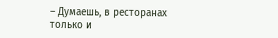– Думаешь, в ресторанах только и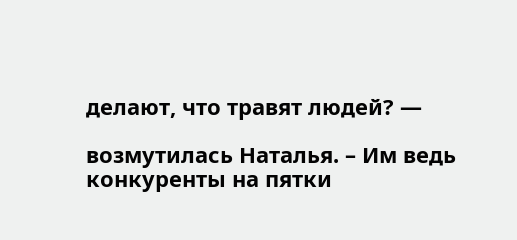делают, что травят людей? —

возмутилась Наталья. – Им ведь конкуренты на пятки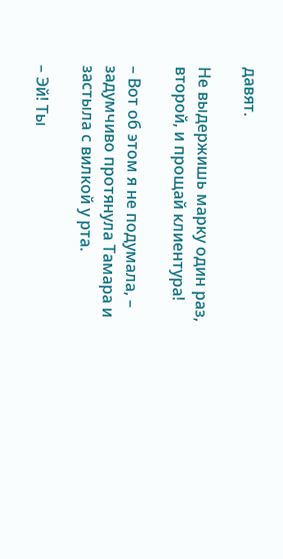давят.

Не выдержишь марку один раз, второй, и прощай клиентура!

– Вот об этом я не подумала, – задумчиво протянула Тамара и застыла с вилкой у рта.

– Эй! Ты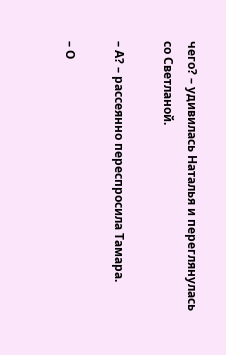чего? – удивилась Наталья и переглянулась со Светланой.

– А? – рассеянно переспросила Тамара.

– О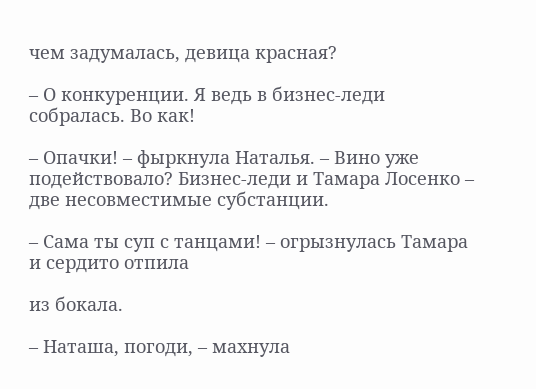чем задумалась, девица красная?

– О конкуренции. Я ведь в бизнес-леди собралась. Во как!

– Опачки! – фыркнула Наталья. – Вино уже подействовало? Бизнес-леди и Тамара Лосенко – две несовместимые субстанции.

– Сама ты суп с танцами! – огрызнулась Тамара и сердито отпила

из бокала.

– Наташа, погоди, – махнула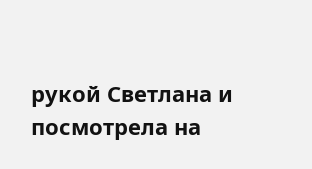рукой Светлана и посмотрела на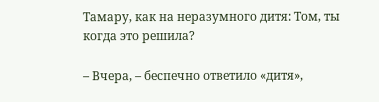Тамару, как на неразумного дитя: Том, ты когда это решила?

– Вчера, – беспечно ответило «дитя»,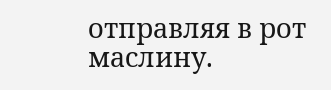отправляя в рот маслину.